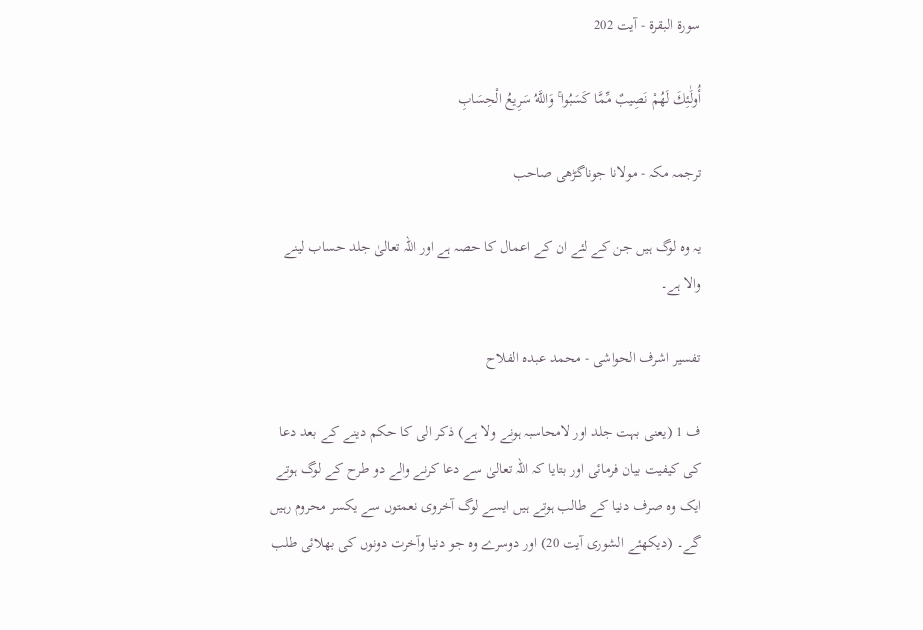سورة البقرة - آیت 202

أُولَٰئِكَ لَهُمْ نَصِيبٌ مِّمَّا كَسَبُوا ۚ وَاللَّهُ سَرِيعُ الْحِسَابِ

ترجمہ مکہ - مولانا جوناگڑھی صاحب

یہ وہ لوگ ہیں جن کے لئے ان کے اعمال کا حصہ ہے اور اللہ تعالیٰ جلد حساب لینے والا ہے۔

تفسیر اشرف الحواشی - محمد عبدہ الفلاح

ف 1 (یعنی بہت جلد اور لامحاسبہ ہونے ولا ہے) ذکر الی کا حکم دینے کے بعد دعا کی کیفیت بیان فرمائی اور بتایا کہ اللہ تعالیٰ سے دعا کرنے والے دو طرح کے لوگ ہوتے ایک وہ صرف دنیا کے طالب ہوتے ہیں ایسے لوگ آخروی نعمتوں سے یکسر محروم رہیں گے۔ (دیکھئے الشوری آیت 20) اور دوسرے وہ جو دنیا وآخرت دونوں کی بھلائی طلب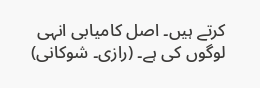کرتے ہیں۔ اصل کامیابی انہی لوگوں کی ہے۔ (رازی۔ شوکانی)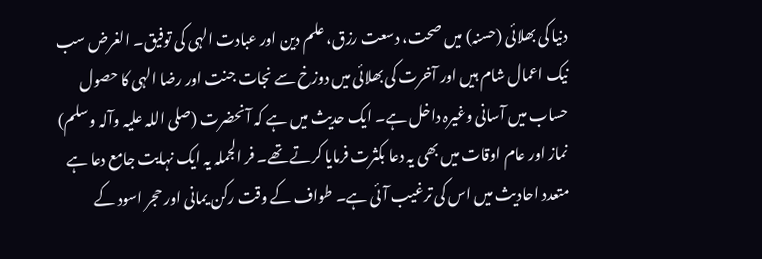دنیا کی بھلائی (حسنہ) میں صحت، دسعت رزق، علم دین اور عبادت الہی کی توفیق۔ الغرض سب نیک اعمال شام ہیں اور آخرت کی بھلائی میں دوزخ سے نجات جنت اور رضا الہی کا حصول حساب میں آسانی وغیرہ داخل ہے۔ ایک حدیث میں ہے کہ آنحضرت (صلی اللہ علیہ وآلہ وسلم) نماز اور عام اوقات میں بھی یہ دعا بکثرت فرمایا کرتے تھے۔ فر الجملہ یہ ایک نہایت جامع دعا ہے متعدد احادیث میں اس کی ترغیب آئی ہے۔ طواف کے وقت رکن یمانی اور حجر اسود کے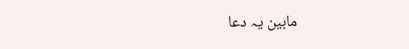مابین یہ دعا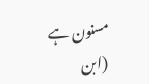مسنون ہے (ابن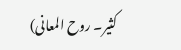کثیر۔ روح المعانی)